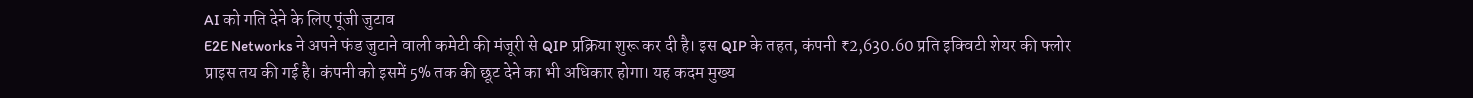AI को गति देने के लिए पूंजी जुटाव
E2E Networks ने अपने फंड जुटाने वाली कमेटी की मंजूरी से QIP प्रक्रिया शुरू कर दी है। इस QIP के तहत, कंपनी ₹2,630.60 प्रति इक्विटी शेयर की फ्लोर प्राइस तय की गई है। कंपनी को इसमें 5% तक की छूट देने का भी अधिकार होगा। यह कदम मुख्य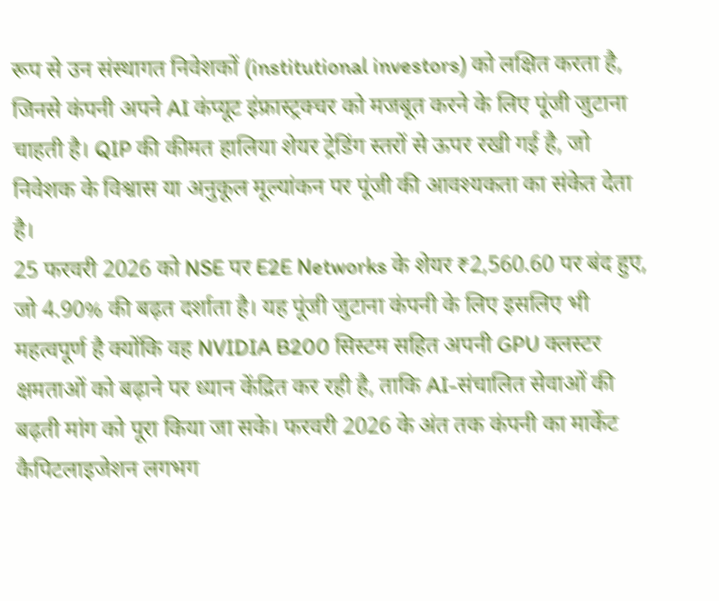रूप से उन संस्थागत निवेशकों (institutional investors) को लक्षित करता है, जिनसे कंपनी अपने AI कंप्यूट इंफ्रास्ट्रक्चर को मजबूत करने के लिए पूंजी जुटाना चाहती है। QIP की कीमत हालिया शेयर ट्रेडिंग स्तरों से ऊपर रखी गई है, जो निवेशक के विश्वास या अनुकूल मूल्यांकन पर पूंजी की आवश्यकता का संकेत देता है।
25 फरवरी 2026 को NSE पर E2E Networks के शेयर ₹2,560.60 पर बंद हुए, जो 4.90% की बढ़त दर्शाता है। यह पूंजी जुटाना कंपनी के लिए इसलिए भी महत्वपूर्ण है क्योंकि वह NVIDIA B200 सिस्टम सहित अपनी GPU क्लस्टर क्षमताओं को बढ़ाने पर ध्यान केंद्रित कर रही है, ताकि AI-संचालित सेवाओं की बढ़ती मांग को पूरा किया जा सके। फरवरी 2026 के अंत तक कंपनी का मार्केट कैपिटलाइजेशन लगभग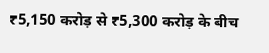₹5,150 करोड़ से ₹5,300 करोड़ के बीच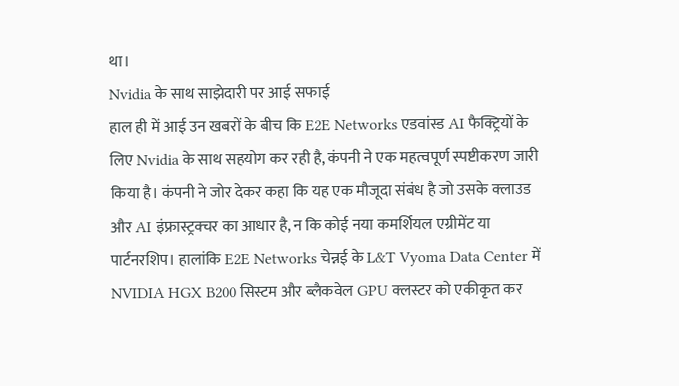था।
Nvidia के साथ साझेदारी पर आई सफाई
हाल ही में आई उन खबरों के बीच कि E2E Networks एडवांस्ड AI फैक्ट्रियों के लिए Nvidia के साथ सहयोग कर रही है, कंपनी ने एक महत्वपूर्ण स्पष्टीकरण जारी किया है। कंपनी ने जोर देकर कहा कि यह एक मौजूदा संबंध है जो उसके क्लाउड और AI इंफ्रास्ट्रक्चर का आधार है, न कि कोई नया कमर्शियल एग्रीमेंट या पार्टनरशिप। हालांकि E2E Networks चेन्नई के L&T Vyoma Data Center में NVIDIA HGX B200 सिस्टम और ब्लैकवेल GPU क्लस्टर को एकीकृत कर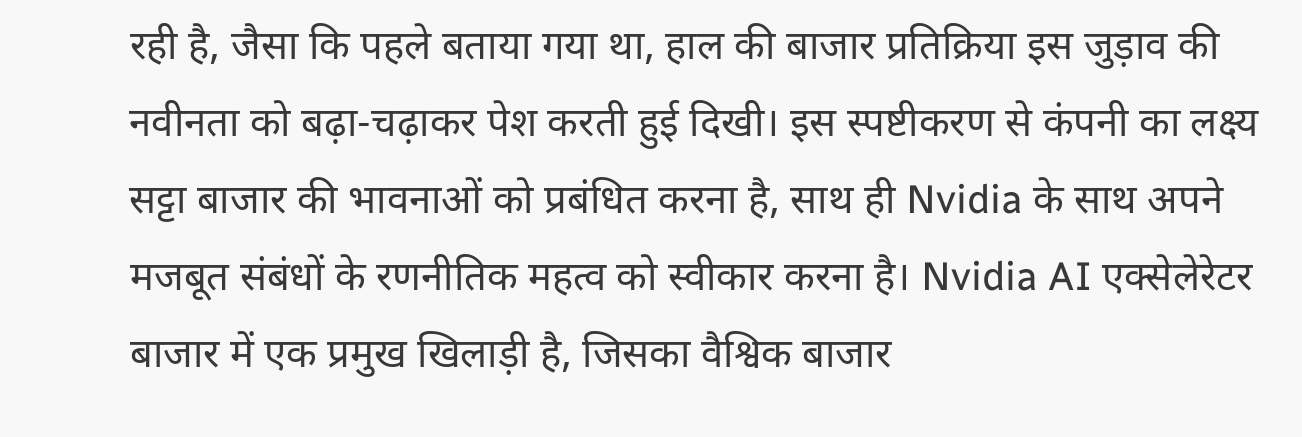रही है, जैसा कि पहले बताया गया था, हाल की बाजार प्रतिक्रिया इस जुड़ाव की नवीनता को बढ़ा-चढ़ाकर पेश करती हुई दिखी। इस स्पष्टीकरण से कंपनी का लक्ष्य सट्टा बाजार की भावनाओं को प्रबंधित करना है, साथ ही Nvidia के साथ अपने मजबूत संबंधों के रणनीतिक महत्व को स्वीकार करना है। Nvidia AI एक्सेलेरेटर बाजार में एक प्रमुख खिलाड़ी है, जिसका वैश्विक बाजार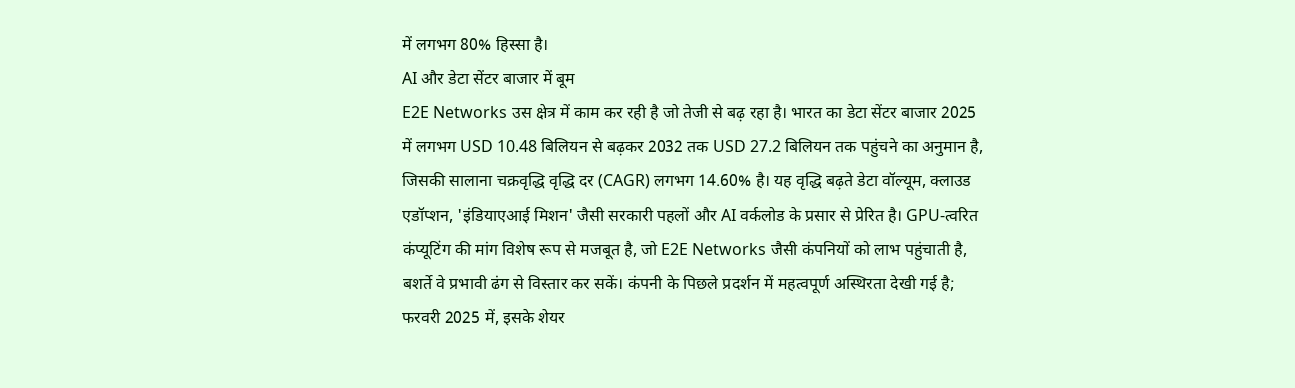में लगभग 80% हिस्सा है।
AI और डेटा सेंटर बाजार में बूम
E2E Networks उस क्षेत्र में काम कर रही है जो तेजी से बढ़ रहा है। भारत का डेटा सेंटर बाजार 2025 में लगभग USD 10.48 बिलियन से बढ़कर 2032 तक USD 27.2 बिलियन तक पहुंचने का अनुमान है, जिसकी सालाना चक्रवृद्धि वृद्धि दर (CAGR) लगभग 14.60% है। यह वृद्धि बढ़ते डेटा वॉल्यूम, क्लाउड एडॉप्शन, 'इंडियाएआई मिशन' जैसी सरकारी पहलों और AI वर्कलोड के प्रसार से प्रेरित है। GPU-त्वरित कंप्यूटिंग की मांग विशेष रूप से मजबूत है, जो E2E Networks जैसी कंपनियों को लाभ पहुंचाती है, बशर्ते वे प्रभावी ढंग से विस्तार कर सकें। कंपनी के पिछले प्रदर्शन में महत्वपूर्ण अस्थिरता देखी गई है; फरवरी 2025 में, इसके शेयर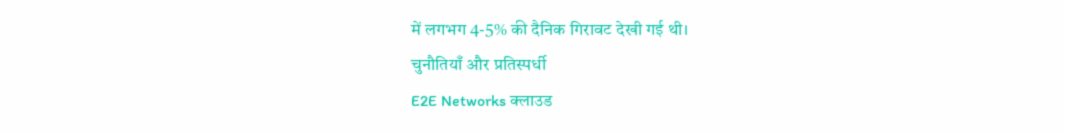में लगभग 4-5% की दैनिक गिरावट देखी गई थी।
चुनौतियाँ और प्रतिस्पर्धी
E2E Networks क्लाउड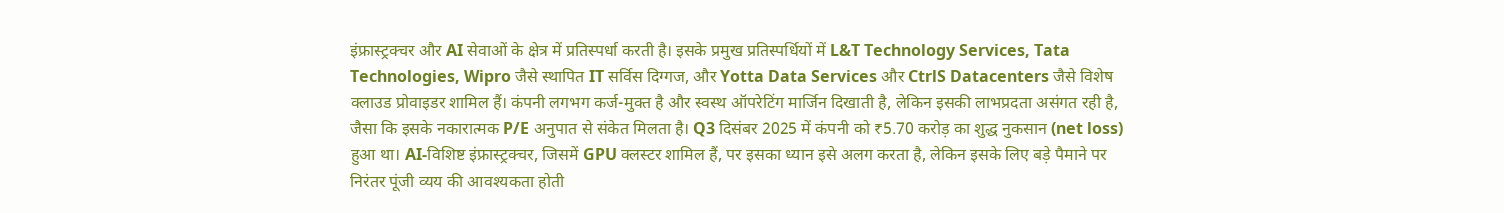इंफ्रास्ट्रक्चर और AI सेवाओं के क्षेत्र में प्रतिस्पर्धा करती है। इसके प्रमुख प्रतिस्पर्धियों में L&T Technology Services, Tata Technologies, Wipro जैसे स्थापित IT सर्विस दिग्गज, और Yotta Data Services और CtrlS Datacenters जैसे विशेष क्लाउड प्रोवाइडर शामिल हैं। कंपनी लगभग कर्ज-मुक्त है और स्वस्थ ऑपरेटिंग मार्जिन दिखाती है, लेकिन इसकी लाभप्रदता असंगत रही है, जैसा कि इसके नकारात्मक P/E अनुपात से संकेत मिलता है। Q3 दिसंबर 2025 में कंपनी को ₹5.70 करोड़ का शुद्ध नुकसान (net loss) हुआ था। AI-विशिष्ट इंफ्रास्ट्रक्चर, जिसमें GPU क्लस्टर शामिल हैं, पर इसका ध्यान इसे अलग करता है, लेकिन इसके लिए बड़े पैमाने पर निरंतर पूंजी व्यय की आवश्यकता होती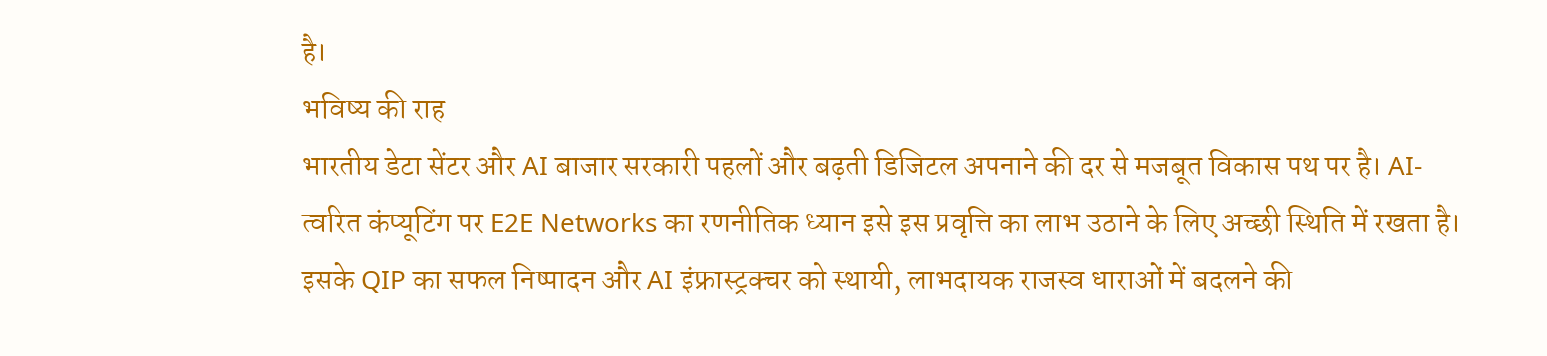है।
भविष्य की राह
भारतीय डेटा सेंटर और AI बाजार सरकारी पहलों और बढ़ती डिजिटल अपनाने की दर से मजबूत विकास पथ पर है। AI-त्वरित कंप्यूटिंग पर E2E Networks का रणनीतिक ध्यान इसे इस प्रवृत्ति का लाभ उठाने के लिए अच्छी स्थिति में रखता है। इसके QIP का सफल निष्पादन और AI इंफ्रास्ट्रक्चर को स्थायी, लाभदायक राजस्व धाराओं में बदलने की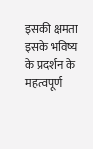इसकी क्षमता इसके भविष्य के प्रदर्शन के महत्वपूर्ण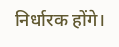निर्धारक होंगे।